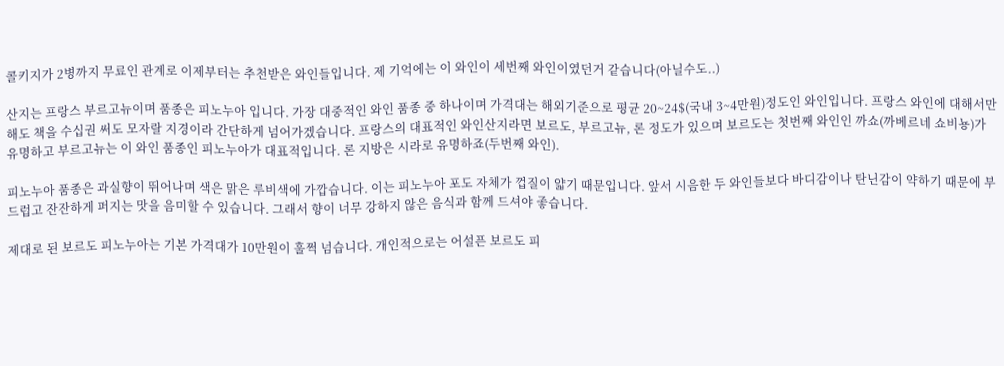콜키지가 2병까지 무료인 관계로 이제부터는 추천받은 와인들입니다. 제 기억에는 이 와인이 세번째 와인이였던거 같습니다(아닐수도..)

산지는 프랑스 부르고뉴이며 품종은 피노누아 입니다. 가장 대중적인 와인 품종 중 하나이며 가격대는 해외기준으로 평균 20~24$(국내 3~4만원)정도인 와인입니다. 프랑스 와인에 대해서만 해도 책을 수십권 써도 모자랄 지경이라 간단하게 넘어가겠습니다. 프랑스의 대표적인 와인산지라면 보르도, 부르고뉴, 론 정도가 있으며 보르도는 첫번째 와인인 까쇼(까베르네 쇼비뇽)가 유명하고 부르고뉴는 이 와인 품종인 피노누아가 대표적입니다. 론 지방은 시라로 유명하죠(두번째 와인).

피노누아 품종은 과실향이 뛰어나며 색은 맑은 루비색에 가깝습니다. 이는 피노누아 포도 자체가 껍질이 얇기 때문입니다. 앞서 시음한 두 와인들보다 바디감이나 탄닌감이 약하기 때문에 부드럽고 잔잔하게 퍼지는 맛을 음미할 수 있습니다. 그래서 향이 너무 강하지 않은 음식과 함께 드셔야 좋습니다.

제대로 된 보르도 피노누아는 기본 가격대가 10만원이 훌쩍 넘습니다. 개인적으로는 어설픈 보르도 피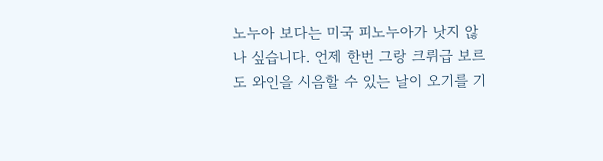노누아 보다는 미국 피노누아가 낫지 않나 싶습니다. 언제 한번 그랑 크뤼급 보르도 와인을 시음할 수 있는 날이 오기를 기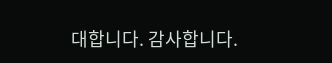대합니다. 감사합니다.